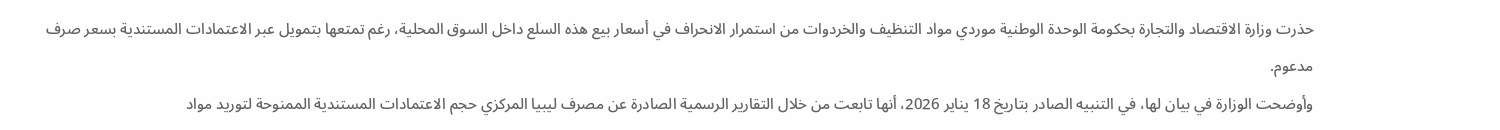حذرت وزارة الاقتصاد والتجارة بحكومة الوحدة الوطنية موردي مواد التنظيف والخردوات من استمرار الانحراف في أسعار بيع هذه السلع داخل السوق المحلية، رغم تمتعها بتمويل عبر الاعتمادات المستندية بسعر صرف مدعوم.
وأوضحت الوزارة في بيان لها، في التنبيه الصادر بتاريخ 18 يناير 2026، أنها تابعت من خلال التقارير الرسمية الصادرة عن مصرف ليبيا المركزي حجم الاعتمادات المستندية الممنوحة لتوريد مواد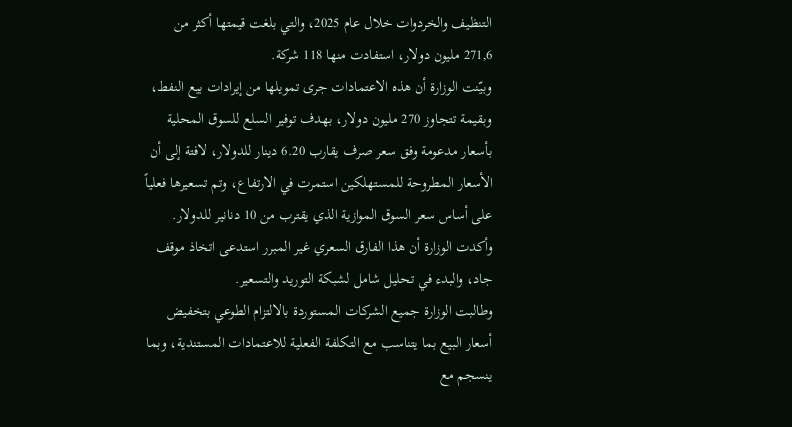التنظيف والخردوات خلال عام 2025، والتي بلغت قيمتها أكثر من 271,6 مليون دولار، استفادت منها 118 شركة.
وبيّنت الوزارة أن هذه الاعتمادات جرى تمويلها من إيرادات بيع النفط، وبقيمة تتجاوز 270 مليون دولار، بهدف توفير السلع للسوق المحلية بأسعار مدعومة وفق سعر صرف يقارب 6.20 دينار للدولار، لافتة إلى أن الأسعار المطروحة للمستهلكين استمرت في الارتفاع، وتم تسعيرها فعلياً على أساس سعر السوق الموازية الذي يقترب من 10 دنانير للدولار.
وأكدت الوزارة أن هذا الفارق السعري غير المبرر استدعى اتخاذ موقف جاد، والبدء في تحليل شامل لشبكة التوريد والتسعير.
وطالبت الوزارة جميع الشركات المستوردة بالالتزام الطوعي بتخفيض أسعار البيع بما يتناسب مع التكلفة الفعلية للاعتمادات المستندية، وبما ينسجم مع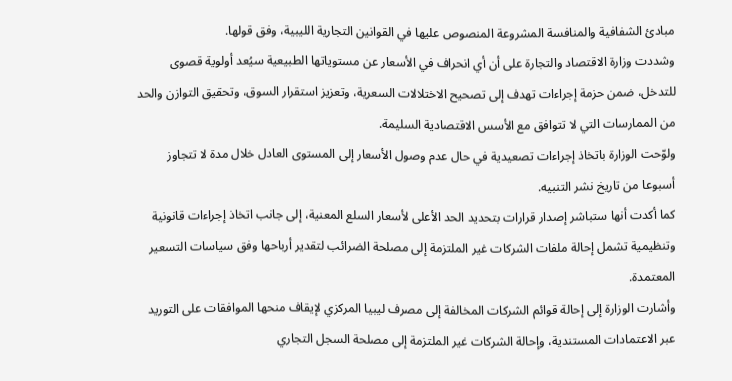مبادئ الشفافية والمنافسة المشروعة المنصوص عليها في القوانين التجارية الليبية، وفق قولها.
وشددت وزارة الاقتصاد والتجارة على أن أي انحراف في الأسعار عن مستوياتها الطبيعية سيُعد أولوية قصوى للتدخل، ضمن حزمة إجراءات تهدف إلى تصحيح الاختلالات السعرية، وتعزيز استقرار السوق، وتحقيق التوازن والحد من الممارسات التي لا تتوافق مع الأسس الاقتصادية السليمة.
ولوّحت الوزارة باتخاذ إجراءات تصعيدية في حال عدم وصول الأسعار إلى المستوى العادل خلال مدة لا تتجاوز أسبوعا من تاريخ نشر التنبيه.
كما أكدت أنها ستباشر إصدار قرارات بتحديد الحد الأعلى لأسعار السلع المعنية، إلى جانب اتخاذ إجراءات قانونية وتنظيمية تشمل إحالة ملفات الشركات غير الملتزمة إلى مصلحة الضرائب لتقدير أرباحها وفق سياسات التسعير المعتمدة.
وأشارت الوزارة إلى إحالة قوائم الشركات المخالفة إلى مصرف ليبيا المركزي لإيقاف منحها الموافقات على التوريد عبر الاعتمادات المستندية، وإحالة الشركات غير الملتزمة إلى مصلحة السجل التجاري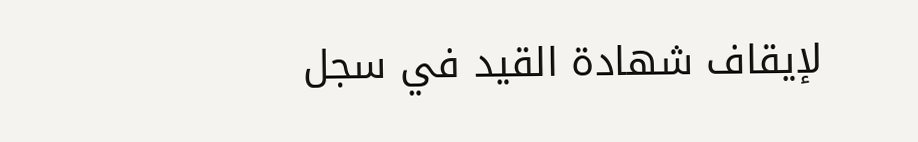لإيقاف شهادة القيد في سجل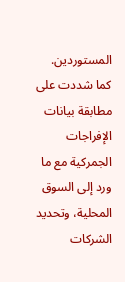المستوردين.
كما شددت على مطابقة بيانات الإفراجات الجمركية مع ما ورد إلى السوق المحلية، وتحديد الشركات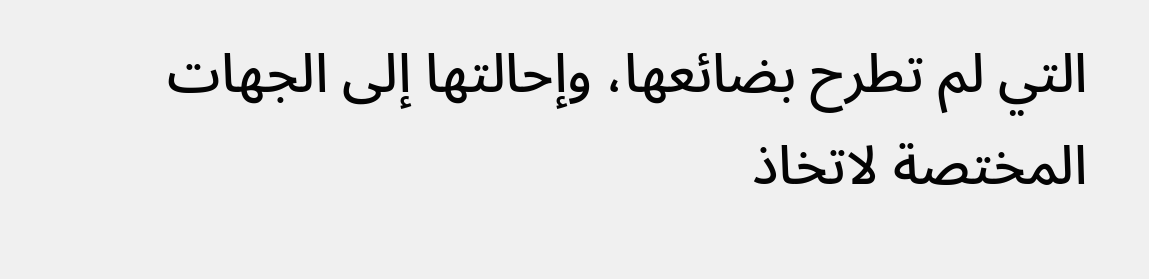التي لم تطرح بضائعها، وإحالتها إلى الجهات المختصة لاتخاذ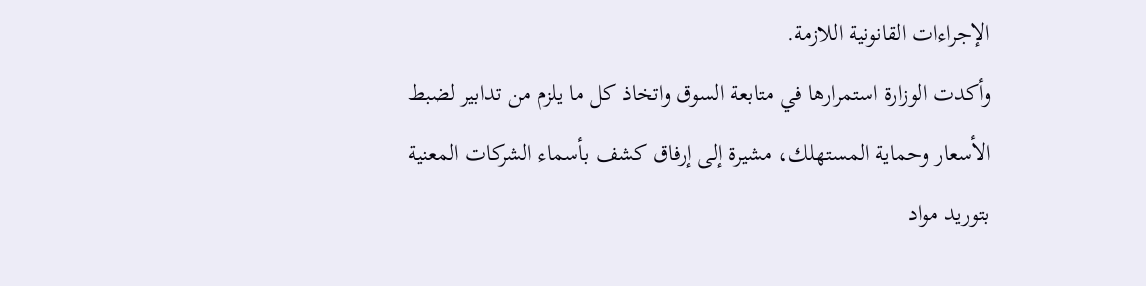الإجراءات القانونية اللازمة.
وأكدت الوزارة استمرارها في متابعة السوق واتخاذ كل ما يلزم من تدابير لضبط الأسعار وحماية المستهلك، مشيرة إلى إرفاق كشف بأسماء الشركات المعنية بتوريد مواد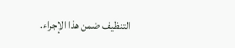التنظيف ضمن هذا الإجراء.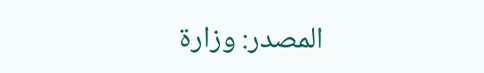المصدر: وزارة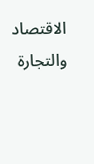الاقتصاد والتجارة